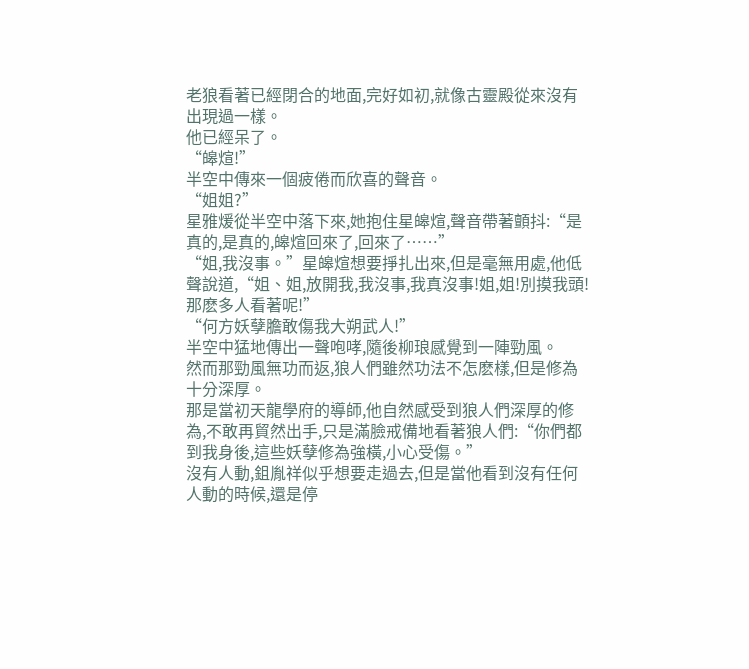老狼看著已經閉合的地面,完好如初,就像古靈殿從來沒有出現過一樣。
他已經呆了。
“皞煊!”
半空中傳來一個疲倦而欣喜的聲音。
“姐姐?”
星雅煖從半空中落下來,她抱住星皞煊,聲音帶著顫抖:“是真的,是真的,皞煊回來了,回來了……”
“姐,我沒事。”星皞煊想要掙扎出來,但是毫無用處,他低聲說道,“姐、姐,放開我,我沒事,我真沒事!姐,姐!別摸我頭!那麽多人看著呢!”
“何方妖孽膽敢傷我大朔武人!”
半空中猛地傳出一聲咆哮,隨後柳琅感覺到一陣勁風。
然而那勁風無功而返,狼人們雖然功法不怎麽樣,但是修為十分深厚。
那是當初天龍學府的導師,他自然感受到狼人們深厚的修為,不敢再貿然出手,只是滿臉戒備地看著狼人們:“你們都到我身後,這些妖孽修為強橫,小心受傷。”
沒有人動,鉏胤祥似乎想要走過去,但是當他看到沒有任何人動的時候,還是停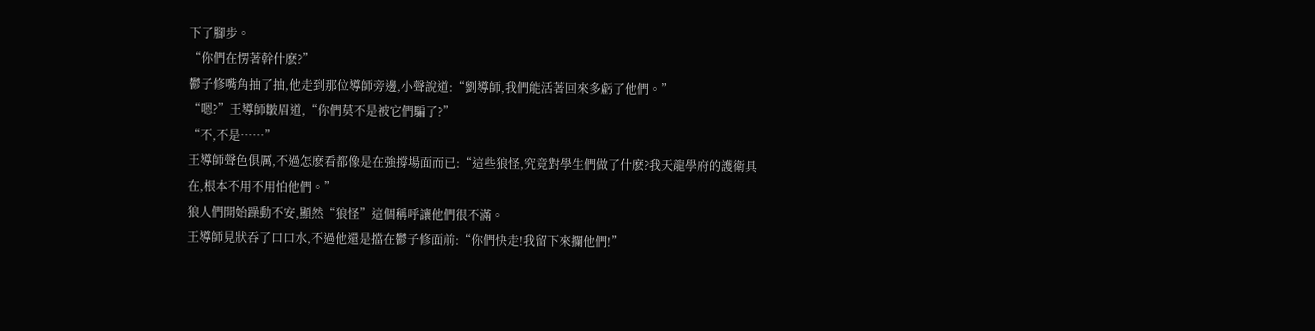下了腳步。
“你們在愣著幹什麽?”
鬱子修嘴角抽了抽,他走到那位導師旁邊,小聲說道:“劉導師,我們能活著回來多虧了他們。”
“嗯?”王導師皺眉道,“你們莫不是被它們騙了?”
“不,不是……”
王導師聲色俱厲,不過怎麽看都像是在強撐場面而已:“這些狼怪,究竟對學生們做了什麽?我天龍學府的護衛具在,根本不用不用怕他們。”
狼人們開始躁動不安,顯然“狼怪”這個稱呼讓他們很不滿。
王導師見狀吞了口口水,不過他還是擋在鬱子修面前:“你們快走!我留下來攔他們!”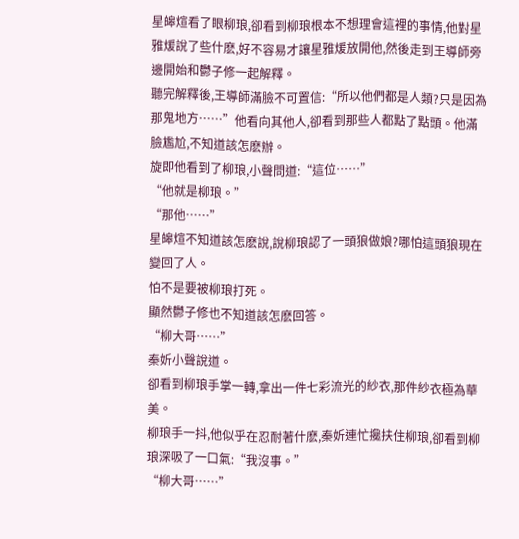星皞煊看了眼柳琅,卻看到柳琅根本不想理會這裡的事情,他對星雅煖說了些什麽,好不容易才讓星雅煖放開他,然後走到王導師旁邊開始和鬱子修一起解釋。
聽完解釋後,王導師滿臉不可置信:“所以他們都是人類?只是因為那鬼地方……”他看向其他人,卻看到那些人都點了點頭。他滿臉尷尬,不知道該怎麽辦。
旋即他看到了柳琅,小聲問道:“這位……”
“他就是柳琅。”
“那他……”
星皞煊不知道該怎麽說,說柳琅認了一頭狼做娘?哪怕這頭狼現在變回了人。
怕不是要被柳琅打死。
顯然鬱子修也不知道該怎麽回答。
“柳大哥……”
秦妡小聲說道。
卻看到柳琅手掌一轉,拿出一件七彩流光的紗衣,那件紗衣極為華美。
柳琅手一抖,他似乎在忍耐著什麽,秦妡連忙攙扶住柳琅,卻看到柳琅深吸了一口氣:“我沒事。”
“柳大哥……”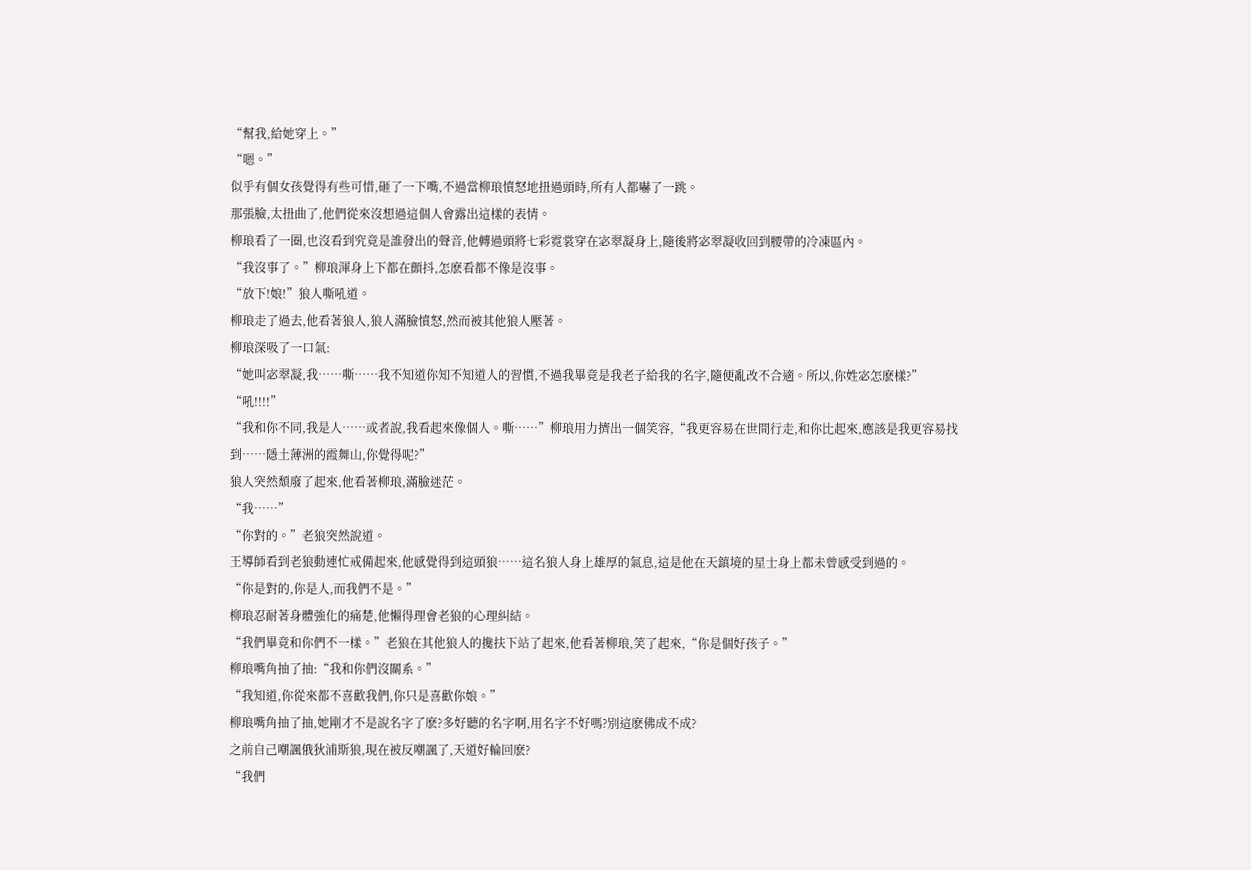“幫我,給她穿上。”
“嗯。”
似乎有個女孩覺得有些可惜,砸了一下嘴,不過當柳琅憤怒地扭過頭時,所有人都嚇了一跳。
那張臉,太扭曲了,他們從來沒想過這個人會露出這樣的表情。
柳琅看了一圈,也沒看到究竟是誰發出的聲音,他轉過頭將七彩霓裳穿在宓翠凝身上,隨後將宓翠凝收回到腰帶的冷凍區內。
“我沒事了。”柳琅渾身上下都在顫抖,怎麽看都不像是沒事。
“放下!娘!”狼人嘶吼道。
柳琅走了過去,他看著狼人,狼人滿臉憤怒,然而被其他狼人壓著。
柳琅深吸了一口氣:
“她叫宓翠凝,我……嘶……我不知道你知不知道人的習慣,不過我畢竟是我老子給我的名字,隨便亂改不合適。所以,你姓宓怎麽樣?”
“吼!!!!”
“我和你不同,我是人……或者說,我看起來像個人。嘶……”柳琅用力擠出一個笑容,“我更容易在世間行走,和你比起來,應該是我更容易找到……隱土薄洲的霞舞山,你覺得呢?”
狼人突然頹廢了起來,他看著柳琅,滿臉迷茫。
“我……”
“你對的。”老狼突然說道。
王導師看到老狼動連忙戒備起來,他感覺得到這頭狼……這名狼人身上雄厚的氣息,這是他在天鎮境的星士身上都未曾感受到過的。
“你是對的,你是人,而我們不是。”
柳琅忍耐著身體強化的痛楚,他懶得理會老狼的心理糾結。
“我們畢竟和你們不一樣。”老狼在其他狼人的攙扶下站了起來,他看著柳琅,笑了起來,“你是個好孩子。”
柳琅嘴角抽了抽:“我和你們沒關系。”
“我知道,你從來都不喜歡我們,你只是喜歡你娘。”
柳琅嘴角抽了抽,她剛才不是說名字了麽?多好聽的名字啊,用名字不好嗎?別這麽佛成不成?
之前自己嘲諷俄狄浦斯狼,現在被反嘲諷了,天道好輪回麽?
“我們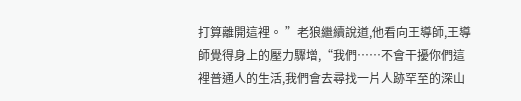打算離開這裡。 ”老狼繼續說道,他看向王導師,王導師覺得身上的壓力驟增,“我們……不會干擾你們這裡普通人的生活,我們會去尋找一片人跡罕至的深山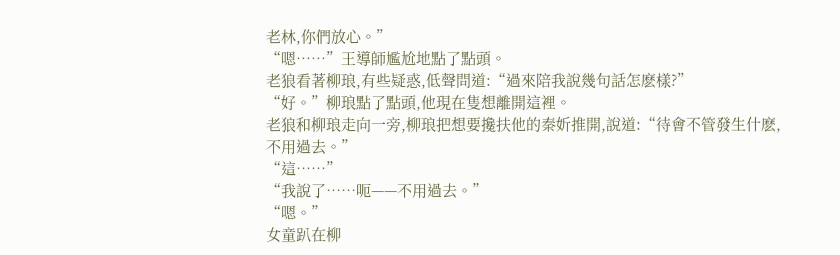老林,你們放心。”
“嗯……”王導師尷尬地點了點頭。
老狼看著柳琅,有些疑惑,低聲問道:“過來陪我說幾句話怎麽樣?”
“好。”柳琅點了點頭,他現在隻想離開這裡。
老狼和柳琅走向一旁,柳琅把想要攙扶他的秦妡推開,說道:“待會不管發生什麽,不用過去。”
“這……”
“我說了……呃——不用過去。”
“嗯。”
女童趴在柳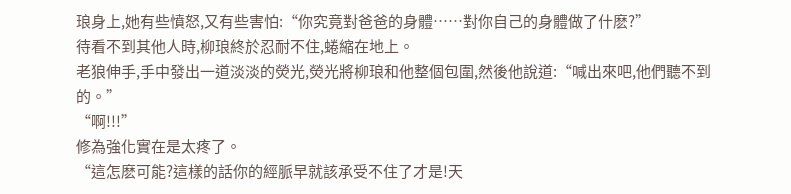琅身上,她有些憤怒,又有些害怕:“你究竟對爸爸的身體……對你自己的身體做了什麽?”
待看不到其他人時,柳琅終於忍耐不住,蜷縮在地上。
老狼伸手,手中發出一道淡淡的熒光,熒光將柳琅和他整個包圍,然後他說道:“喊出來吧,他們聽不到的。”
“啊!!!”
修為強化實在是太疼了。
“這怎麽可能?這樣的話你的經脈早就該承受不住了才是!天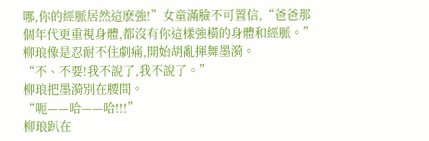哪,你的經脈居然這麽強!”女童滿臉不可置信,“爸爸那個年代更重視身體,都沒有你這樣強橫的身體和經脈。”
柳琅像是忍耐不住劇痛,開始胡亂揮舞墨漪。
“不、不要!我不說了,我不說了。”
柳琅把墨漪別在腰間。
“呃——哈——哈!!!”
柳琅趴在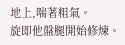地上,喘著粗氣。
旋即他盤腿開始修煉。